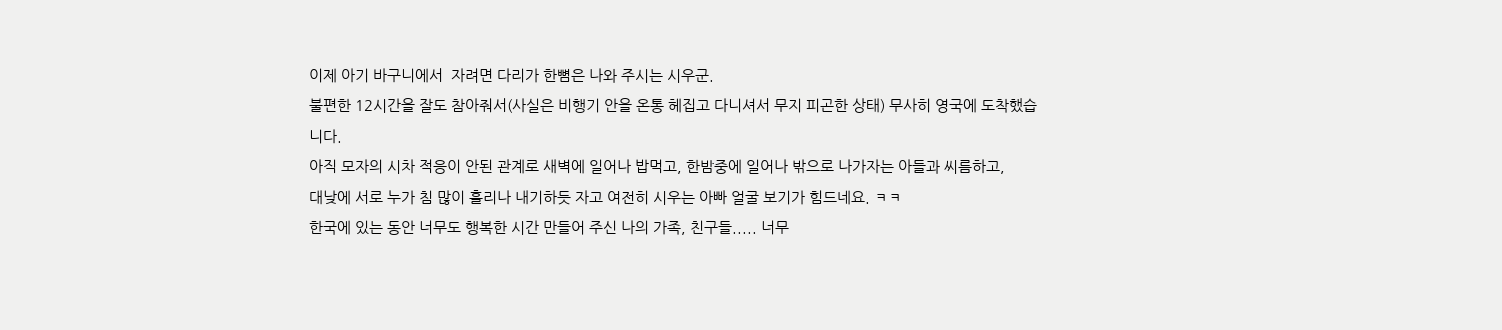이제 아기 바구니에서  자려면 다리가 한뼘은 나와 주시는 시우군.
불편한 12시간을 잘도 참아줘서(사실은 비행기 안을 온통 헤집고 다니셔서 무지 피곤한 상태) 무사히 영국에 도착했습니다.
아직 모자의 시차 적응이 안된 관계로 새벽에 일어나 밥먹고, 한밤중에 일어나 밖으로 나가자는 아들과 씨름하고,
대낮에 서로 누가 침 많이 흘리나 내기하듯 자고 여전히 시우는 아빠 얼굴 보기가 힘드네요. ㅋㅋ
한국에 있는 동안 너무도 행복한 시간 만들어 주신 나의 가족, 친구들..... 너무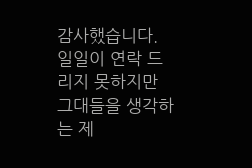감사했습니다.
일일이 연락 드리지 못하지만 그대들을 생각하는 제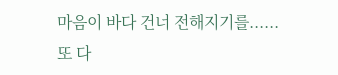마음이 바다 건너 전해지기를......
또 다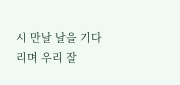시 만날 날을 기다리며 우리 잘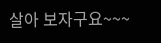살아 보자구요~~~